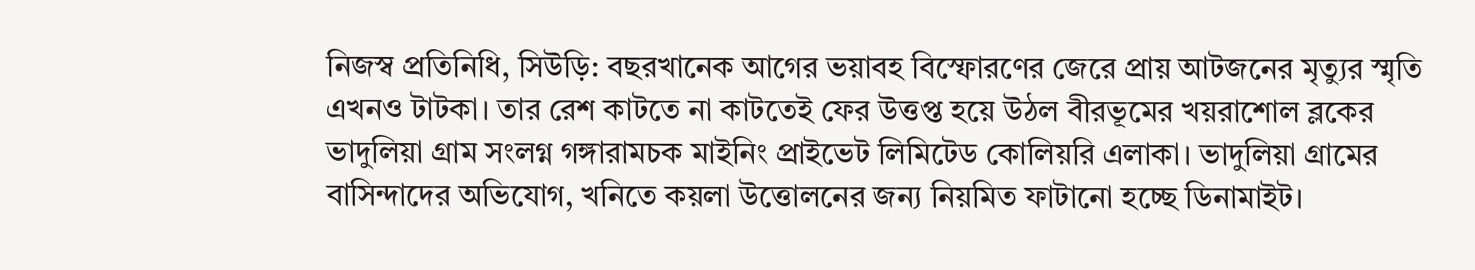নিজস্ব প্রতিনিধি, সিউড়ি: বছরখানেক আগের ভয়াবহ বিস্ফোরণের জেরে প্রায় আটজনের মৃত্যুর স্মৃতি এখনও টাটকা। তার রেশ কাটতে না কাটতেই ফের উত্তপ্ত হয়ে উঠল বীরভূমের খয়রাশোল ব্লকের ভাদুলিয়া গ্রাম সংলগ্ন গঙ্গারামচক মাইনিং প্রাইভেট লিমিটেড কোলিয়রি এলাকা। ভাদুলিয়া গ্রামের বাসিন্দাদের অভিযোগ, খনিতে কয়লা উত্তোলনের জন্য নিয়মিত ফাটানো হচ্ছে ডিনামাইট।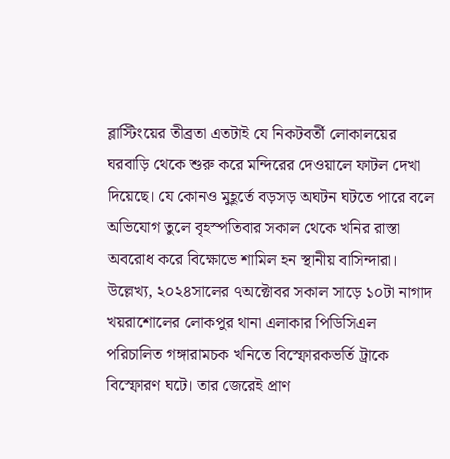ব্লাস্টিংয়ের তীব্রতা এতটাই যে নিকটবর্তী লোকালয়ের ঘরবাড়ি থেকে শুরু করে মন্দিরের দেওয়ালে ফাটল দেখা দিয়েছে। যে কোনও মুহূর্তে বড়সড় অঘটন ঘটতে পারে বলে অভিযোগ তুলে বৃহস্পতিবার সকাল থেকে খনির রাস্তা অবরোধ করে বিক্ষোভে শামিল হন স্থানীয় বাসিন্দারা।
উল্লেখ্য, ২০২৪সালের ৭অক্টোবর সকাল সাড়ে ১০টা নাগাদ খয়রাশোলের লোকপুর থানা এলাকার পিডিসিএল পরিচালিত গঙ্গারামচক খনিতে বিস্ফোরকভর্তি ট্রাকে বিস্ফোরণ ঘটে। তার জেরেই প্রাণ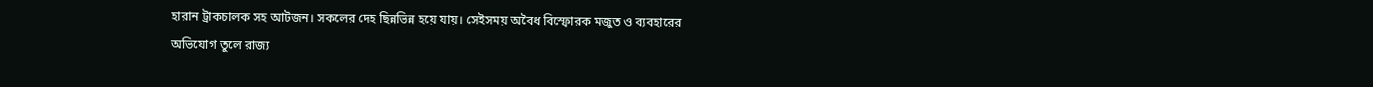হারান ট্রাকচালক সহ আটজন। সকলের দেহ ছিন্নভিন্ন হয়ে যায়। সেইসময় অবৈধ বিস্ফোরক মজুত ও ব্যবহারের অভিযোগ তুলে রাজ্য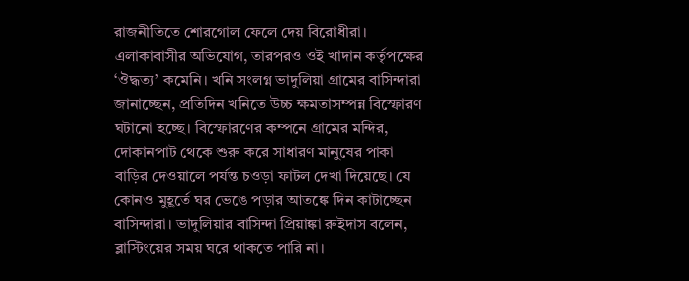রাজনীতিতে শোরগোল ফেলে দেয় বিরোধীরা। এলাকাবাসীর অভিযোগ, তারপরও ওই খাদান কর্তৃপক্ষের ‘ঔদ্ধত্য’ কমেনি। খনি সংলগ্ন ভাদুলিয়া গ্রামের বাসিন্দারা জানাচ্ছেন, প্রতিদিন খনিতে উচ্চ ক্ষমতাসম্পন্ন বিস্ফোরণ ঘটানো হচ্ছে। বিস্ফোরণের কম্পনে গ্রামের মন্দির, দোকানপাট থেকে শুরু করে সাধারণ মানুষের পাকা বাড়ির দেওয়ালে পর্যন্ত চওড়া ফাটল দেখা দিয়েছে। যে কোনও মুহূর্তে ঘর ভেঙে পড়ার আতঙ্কে দিন কাটাচ্ছেন বাসিন্দারা। ভাদুলিয়ার বাসিন্দা প্রিয়াঙ্কা রুইদাস বলেন, ব্লাস্টিংয়ের সময় ঘরে থাকতে পারি না।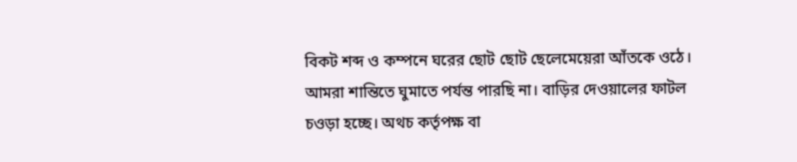বিকট শব্দ ও কম্পনে ঘরের ছোট ছোট ছেলেমেয়েরা আঁতকে ওঠে। আমরা শান্তিতে ঘুমাতে পর্যন্ত পারছি না। বাড়ির দেওয়ালের ফাটল চওড়া হচ্ছে। অথচ কর্তৃপক্ষ বা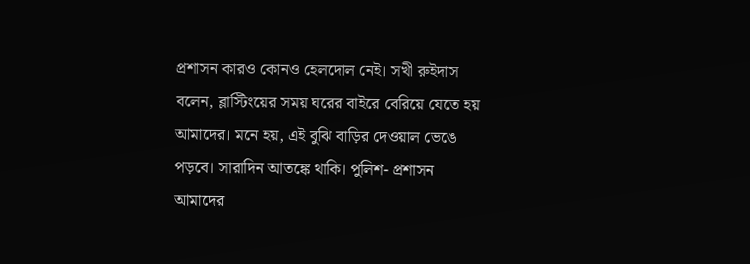প্রশাসন কারও কোনও হেলদোল নেই। সখী রুইদাস বলেন, ব্লাস্টিংয়ের সময় ঘরের বাইরে বেরিয়ে যেতে হয় আমাদের। মনে হয়, এই বুঝি বাড়ির দেওয়াল ভেঙে পড়বে। সারাদিন আতঙ্কে থাকি। পুলিশ- প্রশাসন আমাদের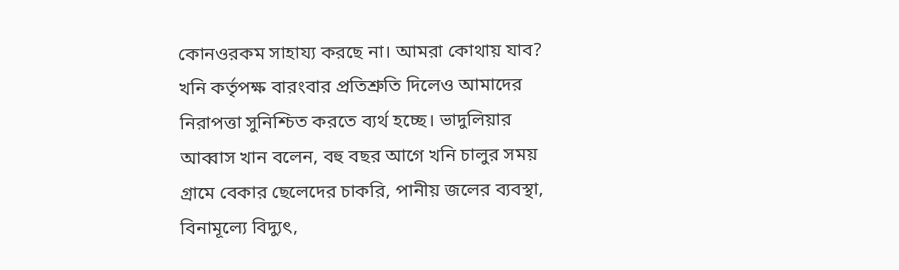কোনওরকম সাহায্য করছে না। আমরা কোথায় যাব? খনি কর্তৃপক্ষ বারংবার প্রতিশ্রুতি দিলেও আমাদের নিরাপত্তা সুনিশ্চিত করতে ব্যর্থ হচ্ছে। ভাদুলিয়ার আব্বাস খান বলেন, বহু বছর আগে খনি চালুর সময় গ্রামে বেকার ছেলেদের চাকরি, পানীয় জলের ব্যবস্থা, বিনামূল্যে বিদ্যুৎ,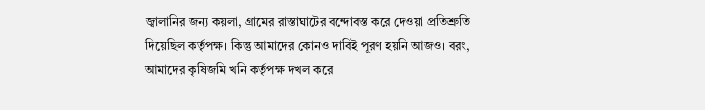জ্বালানির জন্য কয়লা, গ্রামের রাস্তাঘাটের বন্দোবস্ত করে দেওয়া প্রতিশ্রুতি দিয়েছিল কর্তৃপক্ষ। কিন্তু আমাদের কোনও দাবিই পূরণ হয়নি আজও। বরং, আমাদের কৃষিজমি খনি কর্তৃপক্ষ দখল করে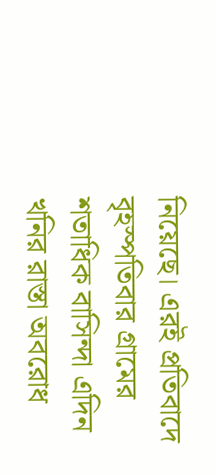নিয়েছে। এরই প্রতিবাদে বৃহস্পতিবার গ্রামের শতাধিক বাসিন্দা এদিন খনির রাস্তা অবরোধ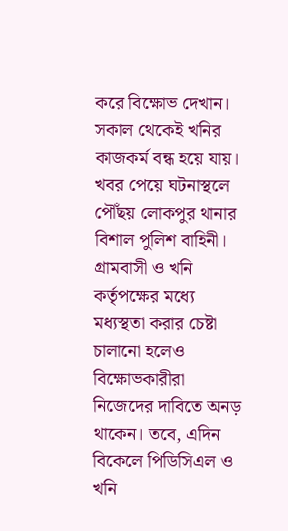করে বিক্ষোভ দেখান। সকাল থেকেই খনির কাজকর্ম বন্ধ হয়ে যায়। খবর পেয়ে ঘটনাস্থলে পৌঁছয় লোকপুর থানার বিশাল পুলিশ বাহিনী। গ্রামবাসী ও খনি কর্তৃপক্ষের মধ্যে মধ্যস্থতা করার চেষ্টা চালানো হলেও বিক্ষোভকারীরা নিজেদের দাবিতে অনড় থাকেন। তবে, এদিন বিকেলে পিডিসিএল ও খনি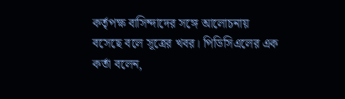কর্তৃপক্ষ বাসিন্দাদের সঙ্গে আলোচনায় বসেছে বলে সূত্রের খবর। পিডিসিএলের এক কর্তা বলেন,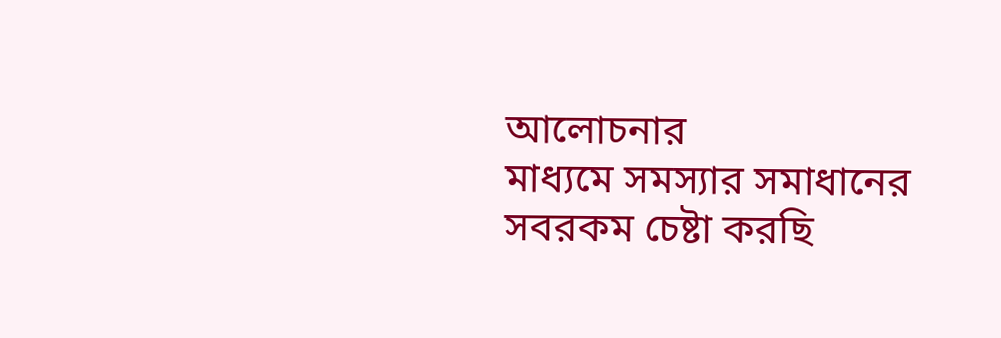আলোচনার
মাধ্যমে সমস্যার সমাধানের সবরকম চেষ্টা করছি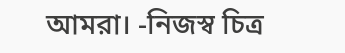আমরা। -নিজস্ব চিত্র